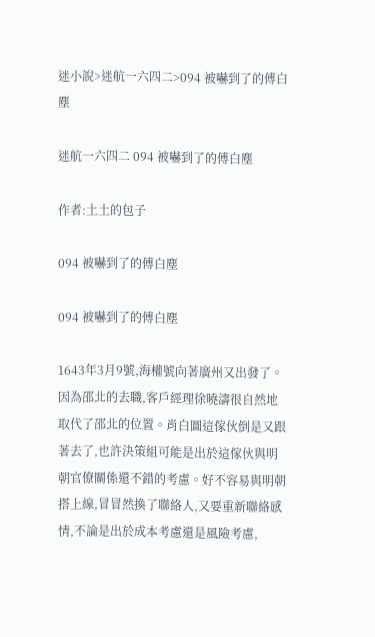迷小說>迷航一六四二>094 被嚇到了的傅白塵

迷航一六四二 094 被嚇到了的傅白塵

作者:土土的包子

094 被嚇到了的傅白塵

094 被嚇到了的傅白塵

1643年3月9號,海權號向著廣州又出發了。因為邵北的去職,客戶經理徐曉濤很自然地取代了邵北的位置。肖白圖這傢伙倒是又跟著去了,也許決策組可能是出於這傢伙與明朝官僚關係還不錯的考慮。好不容易與明朝搭上線,冒冒然換了聯絡人,又要重新聯絡感情,不論是出於成本考慮還是風險考慮,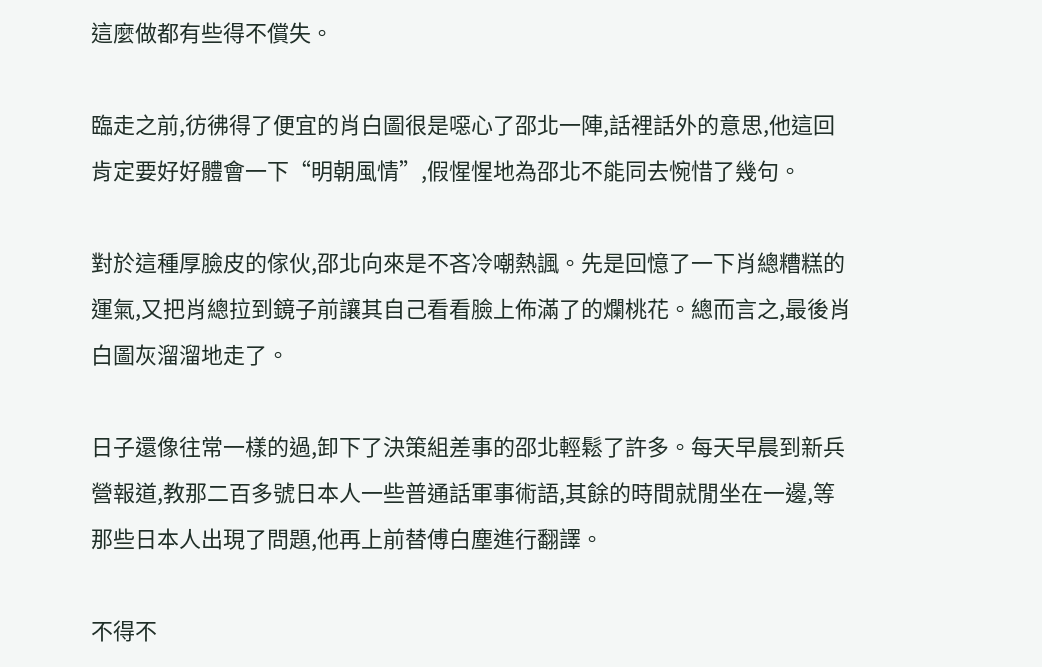這麼做都有些得不償失。

臨走之前,彷彿得了便宜的肖白圖很是噁心了邵北一陣,話裡話外的意思,他這回肯定要好好體會一下“明朝風情”,假惺惺地為邵北不能同去惋惜了幾句。

對於這種厚臉皮的傢伙,邵北向來是不吝冷嘲熱諷。先是回憶了一下肖總糟糕的運氣,又把肖總拉到鏡子前讓其自己看看臉上佈滿了的爛桃花。總而言之,最後肖白圖灰溜溜地走了。

日子還像往常一樣的過,卸下了決策組差事的邵北輕鬆了許多。每天早晨到新兵營報道,教那二百多號日本人一些普通話軍事術語,其餘的時間就閒坐在一邊,等那些日本人出現了問題,他再上前替傅白塵進行翻譯。

不得不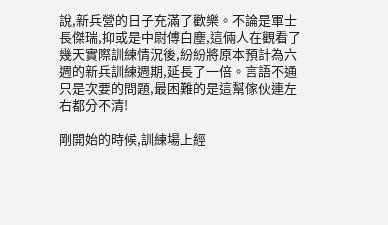說,新兵營的日子充滿了歡樂。不論是軍士長傑瑞,抑或是中尉傅白塵,這倆人在觀看了幾天實際訓練情況後,紛紛將原本預計為六週的新兵訓練週期,延長了一倍。言語不通只是次要的問題,最困難的是這幫傢伙連左右都分不清!

剛開始的時候,訓練場上經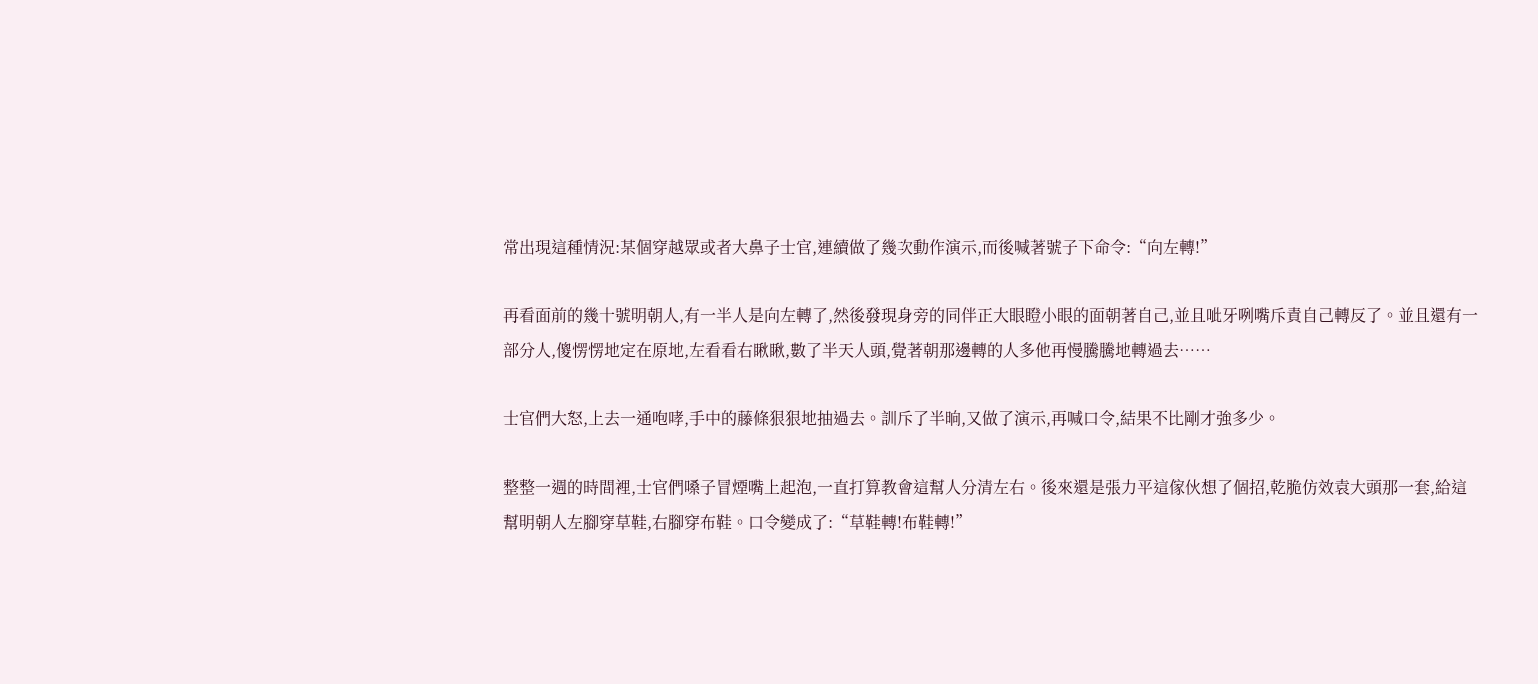常出現這種情況:某個穿越眾或者大鼻子士官,連續做了幾次動作演示,而後喊著號子下命令:“向左轉!”

再看面前的幾十號明朝人,有一半人是向左轉了,然後發現身旁的同伴正大眼瞪小眼的面朝著自己,並且呲牙咧嘴斥責自己轉反了。並且還有一部分人,傻愣愣地定在原地,左看看右瞅瞅,數了半天人頭,覺著朝那邊轉的人多他再慢騰騰地轉過去……

士官們大怒,上去一通咆哮,手中的藤條狠狠地抽過去。訓斥了半晌,又做了演示,再喊口令,結果不比剛才強多少。

整整一週的時間裡,士官們嗓子冒煙嘴上起泡,一直打算教會這幫人分清左右。後來還是張力平這傢伙想了個招,乾脆仿效袁大頭那一套,給這幫明朝人左腳穿草鞋,右腳穿布鞋。口令變成了:“草鞋轉!布鞋轉!”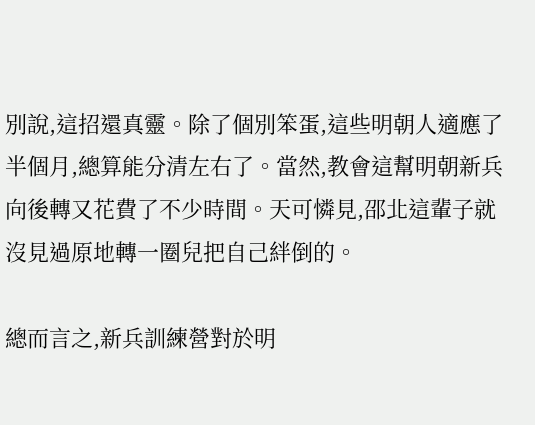別說,這招還真靈。除了個別笨蛋,這些明朝人適應了半個月,總算能分清左右了。當然,教會這幫明朝新兵向後轉又花費了不少時間。天可憐見,邵北這輩子就沒見過原地轉一圈兒把自己絆倒的。

總而言之,新兵訓練營對於明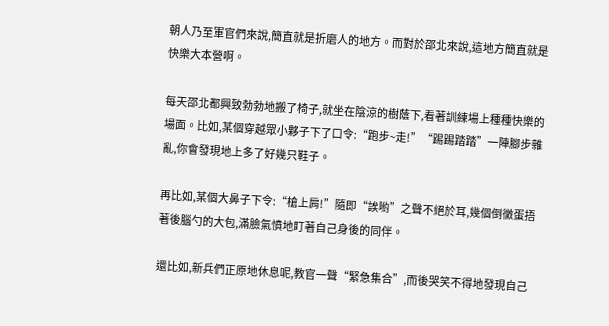朝人乃至軍官們來說,簡直就是折磨人的地方。而對於邵北來說,這地方簡直就是快樂大本營啊。

每天邵北都興致勃勃地搬了椅子,就坐在陰涼的樹蔭下,看著訓練場上種種快樂的場面。比如,某個穿越眾小夥子下了口令:“跑步~走!”“踢踢踏踏”一陣腳步雜亂,你會發現地上多了好幾只鞋子。

再比如,某個大鼻子下令:“槍上肩!”隨即“誒喲”之聲不絕於耳,幾個倒黴蛋捂著後腦勺的大包,滿臉氣憤地盯著自己身後的同伴。

還比如,新兵們正原地休息呢,教官一聲“緊急集合”,而後哭笑不得地發現自己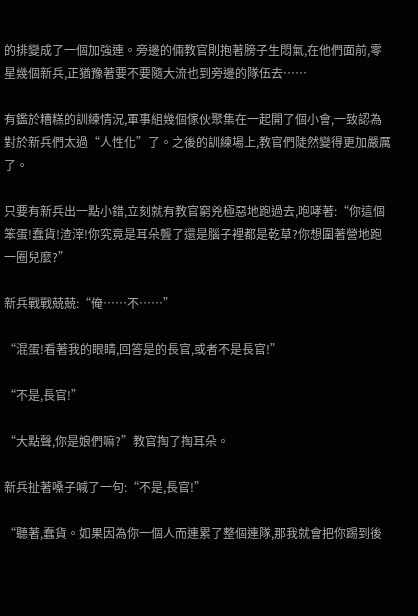的排變成了一個加強連。旁邊的倆教官則抱著膀子生悶氣,在他們面前,零星幾個新兵,正猶豫著要不要隨大流也到旁邊的隊伍去……

有鑑於糟糕的訓練情況,軍事組幾個傢伙聚集在一起開了個小會,一致認為對於新兵們太過“人性化”了。之後的訓練場上,教官們陡然變得更加嚴厲了。

只要有新兵出一點小錯,立刻就有教官窮兇極惡地跑過去,咆哮著:“你這個笨蛋!蠢貨!渣滓!你究竟是耳朵聾了還是腦子裡都是乾草?你想圍著營地跑一圈兒麼?”

新兵戰戰兢兢:“俺……不……”

“混蛋!看著我的眼睛,回答是的長官,或者不是長官!”

“不是,長官!”

“大點聲,你是娘們嘛?”教官掏了掏耳朵。

新兵扯著嗓子喊了一句:“不是,長官!”

“聽著,蠢貨。如果因為你一個人而連累了整個連隊,那我就會把你踢到後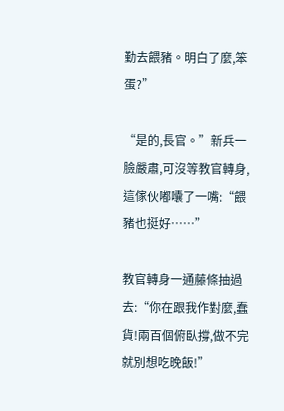勤去餵豬。明白了麼,笨蛋?”

“是的,長官。”新兵一臉嚴肅,可沒等教官轉身,這傢伙嘟囔了一嘴:“餵豬也挺好……”

教官轉身一通藤條抽過去:“你在跟我作對麼,蠢貨!兩百個俯臥撐,做不完就別想吃晚飯!”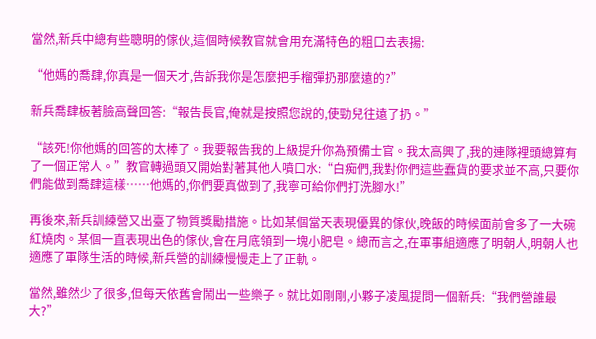當然,新兵中總有些聰明的傢伙,這個時候教官就會用充滿特色的粗口去表揚:

“他媽的喬肆,你真是一個天才,告訴我你是怎麼把手榴彈扔那麼遠的?”

新兵喬肆板著臉高聲回答:“報告長官,俺就是按照您說的,使勁兒往遠了扔。”

“該死!你他媽的回答的太棒了。我要報告我的上級提升你為預備士官。我太高興了,我的連隊裡頭總算有了一個正常人。”教官轉過頭又開始對著其他人噴口水:“白痴們,我對你們這些蠢貨的要求並不高,只要你們能做到喬肆這樣……他媽的,你們要真做到了,我寧可給你們打洗腳水!”

再後來,新兵訓練營又出臺了物質獎勵措施。比如某個當天表現優異的傢伙,晚飯的時候面前會多了一大碗紅燒肉。某個一直表現出色的傢伙,會在月底領到一塊小肥皂。總而言之,在軍事組適應了明朝人,明朝人也適應了軍隊生活的時候,新兵營的訓練慢慢走上了正軌。

當然,雖然少了很多,但每天依舊會鬧出一些樂子。就比如剛剛,小夥子凌風提問一個新兵:“我們營誰最大?”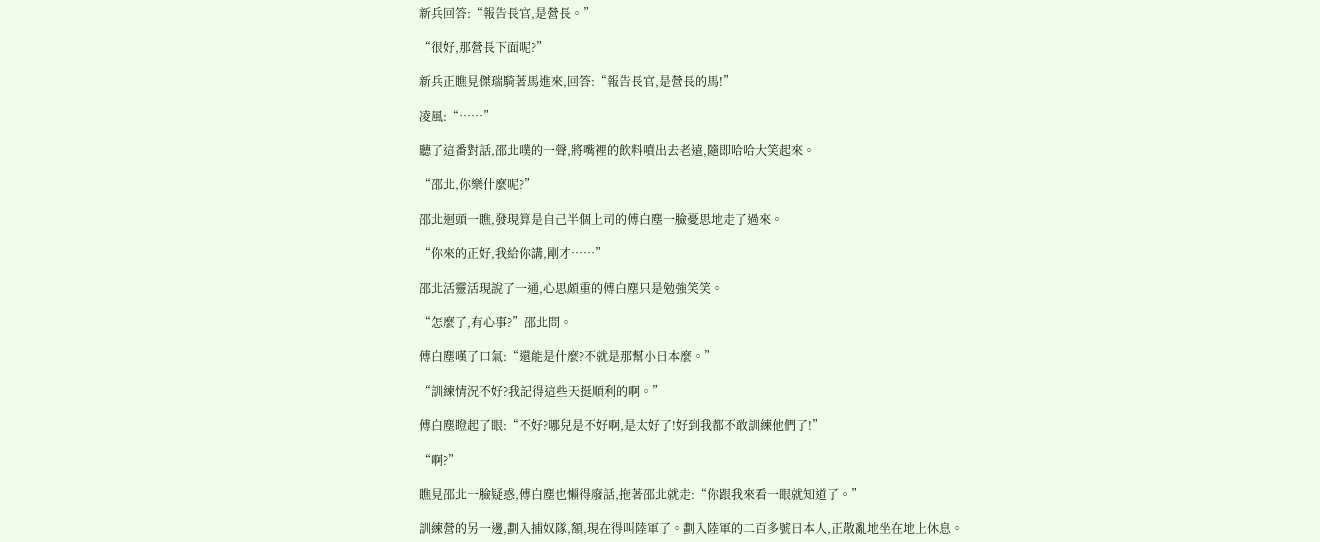新兵回答:“報告長官,是營長。”

“很好,那營長下面呢?”

新兵正瞧見傑瑞騎著馬進來,回答:“報告長官,是營長的馬!”

凌風:“……”

聽了這番對話,邵北噗的一聲,將嘴裡的飲料噴出去老遠,隨即哈哈大笑起來。

“邵北,你樂什麼呢?”

邵北迴頭一瞧,發現算是自己半個上司的傅白塵一臉憂思地走了過來。

“你來的正好,我給你講,剛才……”

邵北活靈活現說了一通,心思頗重的傅白塵只是勉強笑笑。

“怎麼了,有心事?”邵北問。

傅白塵嘆了口氣:“還能是什麼?不就是那幫小日本麼。”

“訓練情況不好?我記得這些天挺順利的啊。”

傅白塵瞪起了眼:“不好?哪兒是不好啊,是太好了!好到我都不敢訓練他們了!”

“啊?”

瞧見邵北一臉疑惑,傅白塵也懶得廢話,拖著邵北就走:“你跟我來看一眼就知道了。”

訓練營的另一邊,劃入捕奴隊,額,現在得叫陸軍了。劃入陸軍的二百多號日本人,正散亂地坐在地上休息。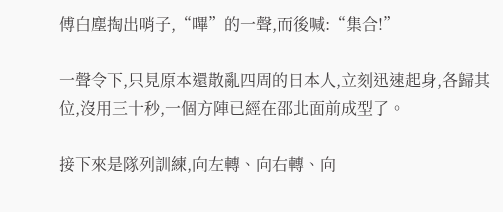傅白塵掏出哨子,“嗶”的一聲,而後喊:“集合!”

一聲令下,只見原本還散亂四周的日本人,立刻迅速起身,各歸其位,沒用三十秒,一個方陣已經在邵北面前成型了。

接下來是隊列訓練,向左轉、向右轉、向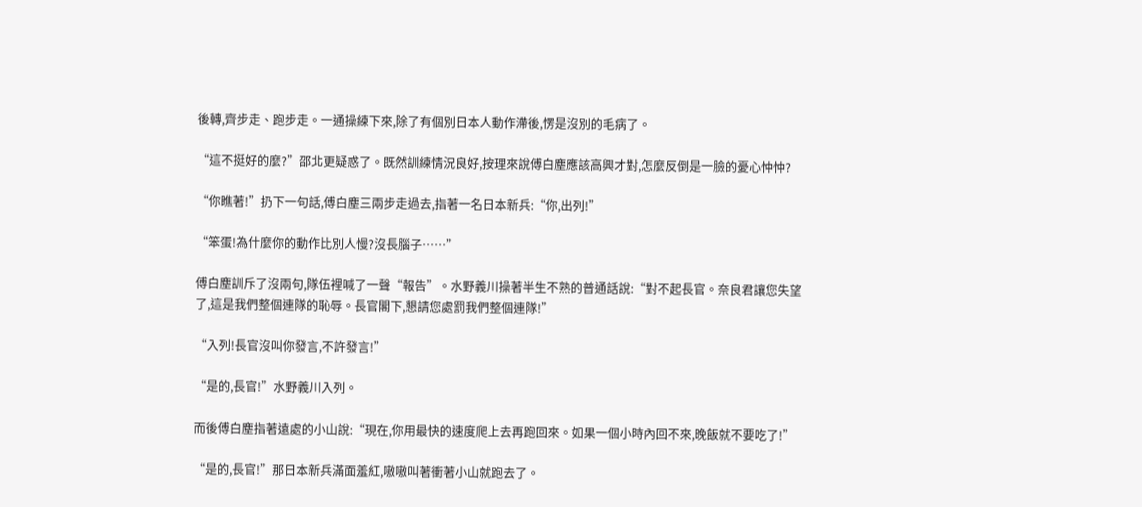後轉,齊步走、跑步走。一通操練下來,除了有個別日本人動作滯後,愣是沒別的毛病了。

“這不挺好的麼?”邵北更疑惑了。既然訓練情況良好,按理來說傅白塵應該高興才對,怎麼反倒是一臉的憂心忡忡?

“你瞧著!”扔下一句話,傅白塵三兩步走過去,指著一名日本新兵:“你,出列!”

“笨蛋!為什麼你的動作比別人慢?沒長腦子……”

傅白塵訓斥了沒兩句,隊伍裡喊了一聲“報告”。水野義川操著半生不熟的普通話說:“對不起長官。奈良君讓您失望了,這是我們整個連隊的恥辱。長官閣下,懇請您處罰我們整個連隊!”

“入列!長官沒叫你發言,不許發言!”

“是的,長官!”水野義川入列。

而後傅白塵指著遠處的小山說:“現在,你用最快的速度爬上去再跑回來。如果一個小時內回不來,晚飯就不要吃了!”

“是的,長官!”那日本新兵滿面羞紅,嗷嗷叫著衝著小山就跑去了。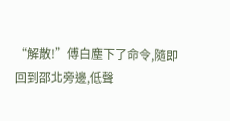“解散!”傅白塵下了命令,隨即回到邵北旁邊,低聲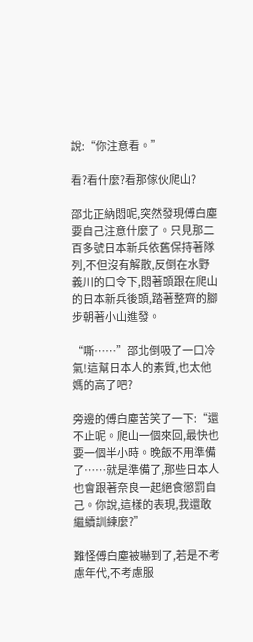說:“你注意看。”

看?看什麼?看那傢伙爬山?

邵北正納悶呢,突然發現傅白塵要自己注意什麼了。只見那二百多號日本新兵依舊保持著隊列,不但沒有解散,反倒在水野義川的口令下,悶著頭跟在爬山的日本新兵後頭,踏著整齊的腳步朝著小山進發。

“嘶……”邵北倒吸了一口冷氣!這幫日本人的素質,也太他媽的高了吧?

旁邊的傅白塵苦笑了一下:“還不止呢。爬山一個來回,最快也要一個半小時。晚飯不用準備了……就是準備了,那些日本人也會跟著奈良一起絕食懲罰自己。你說,這樣的表現,我還敢繼續訓練麼?”

難怪傅白塵被嚇到了,若是不考慮年代,不考慮服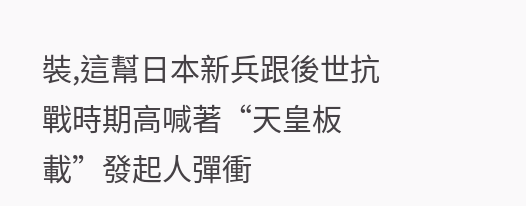裝,這幫日本新兵跟後世抗戰時期高喊著“天皇板載”發起人彈衝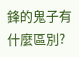鋒的鬼子有什麼區別?